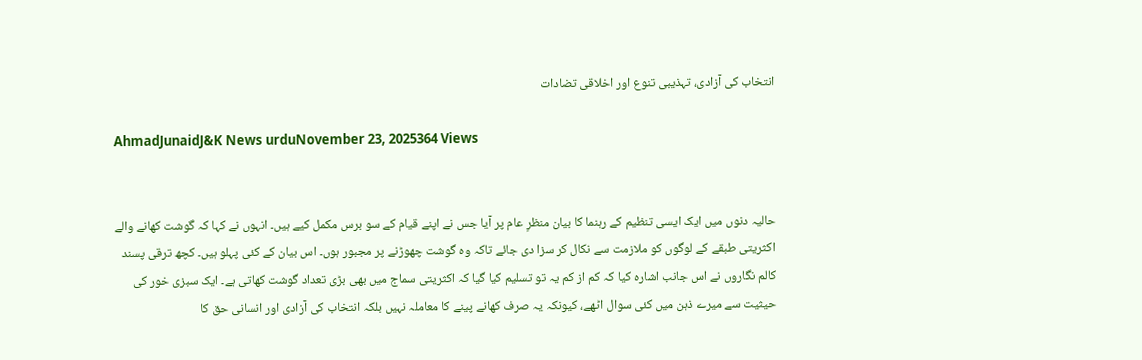انتخاب کی آزادی، تہذیبی تنوع اور اخلاقی تضادات

AhmadJunaidJ&K News urduNovember 23, 2025364 Views


حالیہ دنوں میں ایک ایسی تنظیم کے رہنما کا بیان منظرِ عام پر آیا جس نے اپنے قیام کے سو برس مکمل کیے ہیں۔ انہوں نے کہا کہ گوشت کھانے والے اکثریتی طبقے کے لوگوں کو ملازمت سے نکال کر سزا دی جائے تاکہ وہ گوشت چھوڑنے پر مجبور ہوں۔ اس بیان کے کئی پہلو ہیں۔ کچھ ترقی پسند کالم نگاروں نے اس جانب اشارہ کیا کہ کم از کم یہ تو تسلیم کیا گیا کہ اکثریتی سماج میں بھی بڑی تعداد گوشت کھاتی ہے۔ ایک سبزی خور کی حیثیت سے میرے ذہن میں کئی سوال اٹھے، کیونکہ یہ صرف کھانے پینے کا معاملہ نہیں بلکہ انتخاب کی آزادی اور انسانی حق کا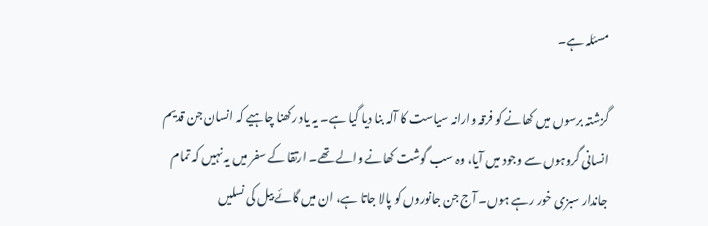مسئلہ ہے۔

گزشتہ برسوں میں کھانے کو فرقہ وارانہ سیاست کا آلہ بنا دیا گیا ہے۔ یہ یاد رکھنا چاہیے کہ انسان جن قدیم انسانی گروہوں سے وجود میں آیا، وہ سب گوشت کھانے والے تھے۔ ارتقا کے سفر میں یہ نہیں کہ تمام جاندار سبزی خور رہے ہوں۔ آج جن جانوروں کو پالا جاتا ہے، ان میں گائے بیل کی نسلیں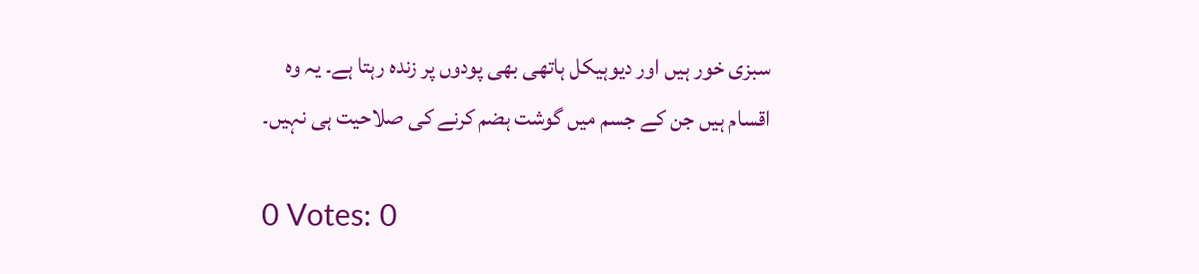سبزی خور ہیں اور دیوہیکل ہاتھی بھی پودوں پر زندہ رہتا ہے۔ یہ وہ اقسام ہیں جن کے جسم میں گوشت ہضم کرنے کی صلاحیت ہی نہیں۔

0 Votes: 0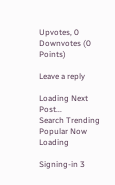Upvotes, 0 Downvotes (0 Points)

Leave a reply

Loading Next Post...
Search Trending
Popular Now
Loading

Signing-in 3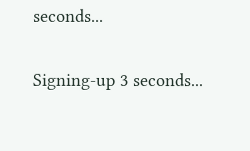seconds...

Signing-up 3 seconds...